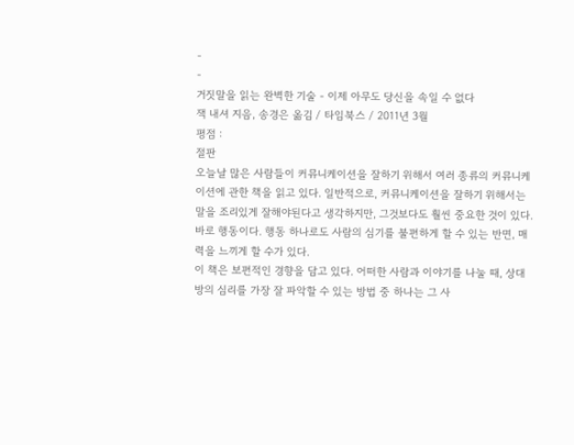-
-
거짓말을 읽는 완벽한 기술 - 이제 아무도 당신을 속일 수 없다
잭 내셔 지음, 송경은 옮김 / 타임북스 / 2011년 3월
평점 :
절판
오늘날 많은 사람들이 커뮤니케이션을 잘하기 위해서 여러 종류의 커뮤니케이션에 관한 책을 읽고 있다. 일반적으로, 커뮤니케이션을 잘하기 위해서는 말을 조리있게 잘해야된다고 생각하지만, 그것보다도 훨씬 중요한 것이 있다. 바로 행동이다. 행동 하나로도 사람의 심기를 불편하게 할 수 있는 반면, 매력을 느끼게 할 수가 있다.
이 책은 보편적인 경향을 담고 있다. 어떠한 사람과 이야기를 나눌 때, 상대방의 심리를 가장 잘 파악할 수 있는 방법 중 하나는 그 사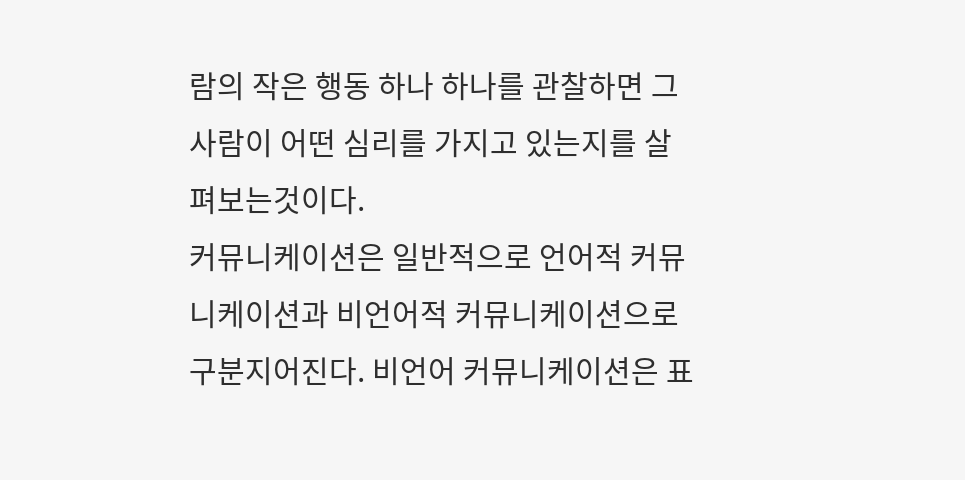람의 작은 행동 하나 하나를 관찰하면 그 사람이 어떤 심리를 가지고 있는지를 살펴보는것이다.
커뮤니케이션은 일반적으로 언어적 커뮤니케이션과 비언어적 커뮤니케이션으로 구분지어진다. 비언어 커뮤니케이션은 표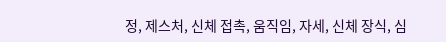정, 제스처, 신체 접촉, 움직임, 자세, 신체 장식, 심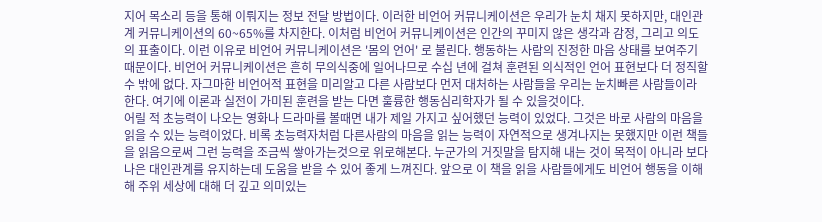지어 목소리 등을 통해 이뤄지는 정보 전달 방법이다. 이러한 비언어 커뮤니케이션은 우리가 눈치 채지 못하지만, 대인관계 커뮤니케이션의 60~65%를 차지한다. 이처럼 비언어 커뮤니케이션은 인간의 꾸미지 않은 생각과 감정, 그리고 의도의 표출이다. 이런 이유로 비언어 커뮤니케이션은 '몸의 언어' 로 불린다. 행동하는 사람의 진정한 마음 상태를 보여주기 때문이다. 비언어 커뮤니케이션은 흔히 무의식중에 일어나므로 수십 년에 걸쳐 훈련된 의식적인 언어 표현보다 더 정직할 수 밖에 없다. 자그마한 비언어적 표현을 미리알고 다른 사람보다 먼저 대처하는 사람들을 우리는 눈치빠른 사람들이라 한다. 여기에 이론과 실전이 가미된 훈련을 받는 다면 훌륭한 행동심리학자가 될 수 있을것이다.
어릴 적 초능력이 나오는 영화나 드라마를 볼때면 내가 제일 가지고 싶어했던 능력이 있었다. 그것은 바로 사람의 마음을 읽을 수 있는 능력이었다. 비록 초능력자처럼 다른사람의 마음을 읽는 능력이 자연적으로 생겨나지는 못했지만 이런 책들을 읽음으로써 그런 능력을 조금씩 쌓아가는것으로 위로해본다. 누군가의 거짓말을 탐지해 내는 것이 목적이 아니라 보다 나은 대인관계를 유지하는데 도움을 받을 수 있어 좋게 느껴진다. 앞으로 이 책을 읽을 사람들에게도 비언어 행동을 이해해 주위 세상에 대해 더 깊고 의미있는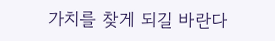가치를 찾게 되길 바란다